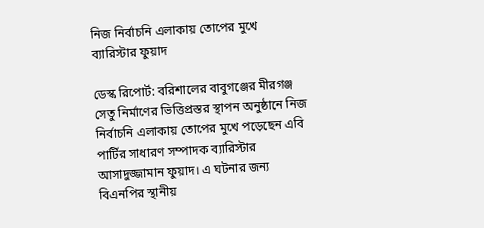নিজ নির্বাচনি এলাকায় তোপের মুখে ব্যারিস্টার ফুয়াদ

ডেস্ক রিপোর্ট: বরিশালের বাবুগঞ্জের মীরগঞ্জ সেতু নির্মাণের ভিত্তিপ্রস্তর স্থাপন অনুষ্ঠানে নিজ নির্বাচনি এলাকায় তোপের মুখে পড়েছেন এবি পার্টির সাধারণ সম্পাদক ব্যারিস্টার আসাদুজ্জামান ফুয়াদ। এ ঘটনার জন্য বিএনপির স্থানীয়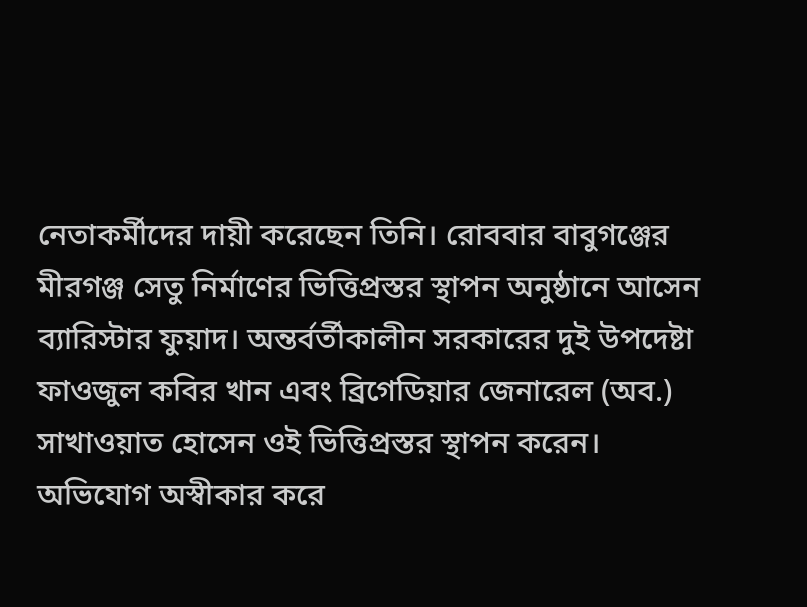নেতাকর্মীদের দায়ী করেছেন তিনি। রোববার বাবুগঞ্জের মীরগঞ্জ সেতু নির্মাণের ভিত্তিপ্রস্তর স্থাপন অনুষ্ঠানে আসেন ব্যারিস্টার ফুয়াদ। অন্তর্বর্তীকালীন সরকারের দুই উপদেষ্টা ফাওজুল কবির খান এবং ব্রিগেডিয়ার জেনারেল (অব.) সাখাওয়াত হোসেন ওই ভিত্তিপ্রস্তর স্থাপন করেন।
অভিযোগ অস্বীকার করে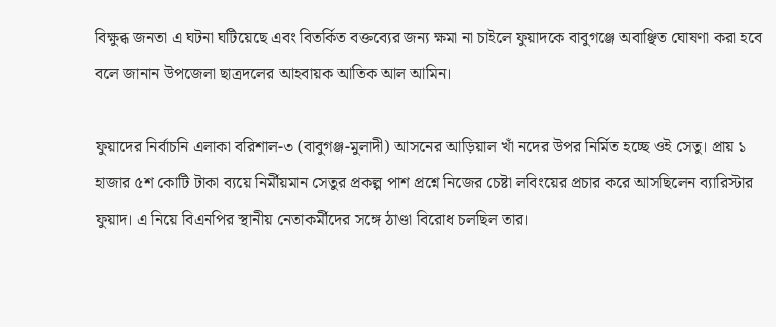বিক্ষুব্ধ জনতা এ ঘটনা ঘটিয়েছে এবং বিতর্কিত বক্তব্যের জন্য ক্ষমা না চাইলে ফুয়াদকে বাবুগঞ্জে অবাঞ্ছিত ঘোষণা করা হবে বলে জানান উপজেলা ছাত্রদলের আহবায়ক আতিক আল আমিন।

ফুয়াদের নির্বাচনি এলাকা বরিশাল-৩ (বাবুগঞ্জ-মুলাদী) আসনের আড়িয়াল খাঁ নদের উপর নির্মিত হচ্ছে ওই সেতু। প্রায় ১ হাজার ৫শ কোটি টাকা ব্যয়ে নির্মীয়মান সেতুর প্রকল্প পাশ প্রশ্নে নিজের চেষ্টা লবিংয়ের প্রচার করে আসছিলেন ব্যারিস্টার ফুয়াদ। এ নিয়ে বিএনপির স্থানীয় নেতাকর্মীদের সঙ্গে ঠাণ্ডা বিরোধ চলছিল তার।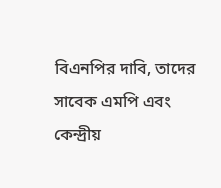বিএনপির দাবি, তাদের সাবেক এমপি এবং কেন্দ্রীয়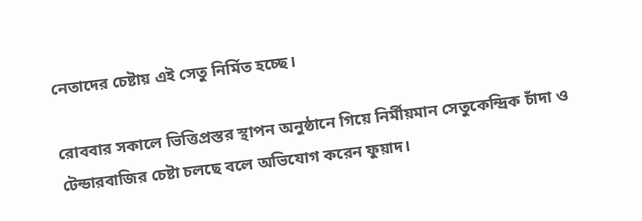নেতাদের চেষ্টায় এই সেতু নির্মিত হচ্ছে।

রোববার সকালে ভিত্তিপ্রস্তর স্থাপন অনুষ্ঠানে গিয়ে নির্মীয়মান সেতুকেন্দ্রিক চাঁদা ও টেন্ডারবাজির চেষ্টা চলছে বলে অভিযোগ করেন ফুয়াদ।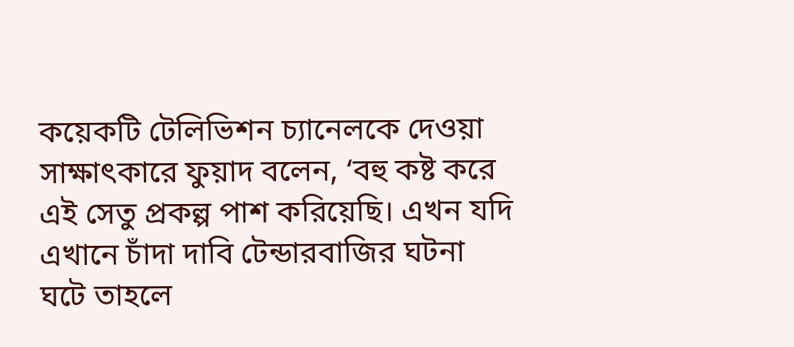কয়েকটি টেলিভিশন চ্যানেলকে দেওয়া সাক্ষাৎকারে ফুয়াদ বলেন, ‘বহু কষ্ট করে এই সেতু প্রকল্প পাশ করিয়েছি। এখন যদি এখানে চাঁদা দাবি টেন্ডারবাজির ঘটনা ঘটে তাহলে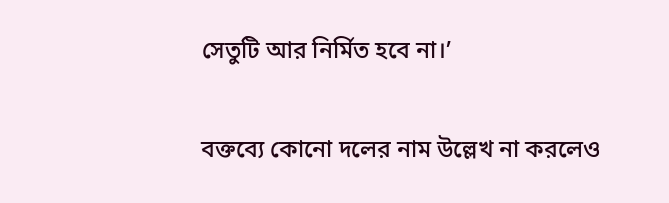সেতুটি আর নির্মিত হবে না।’

বক্তব্যে কোনো দলের নাম উল্লেখ না করলেও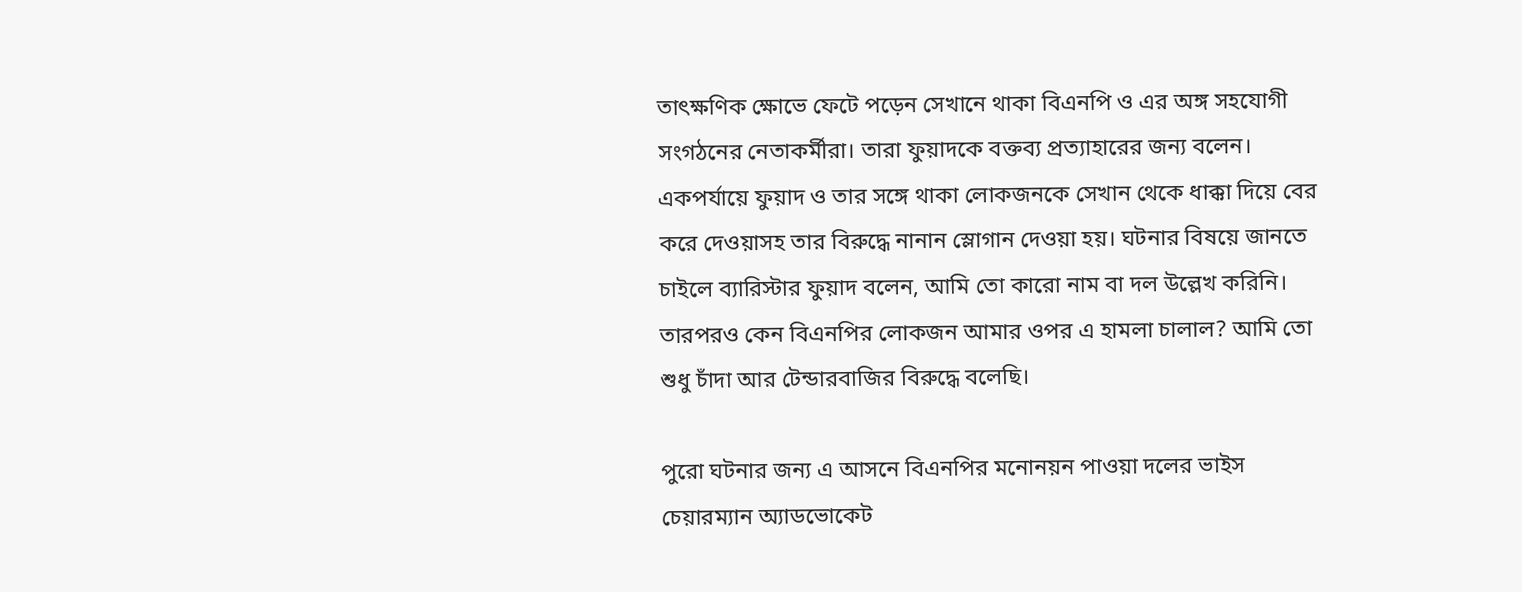তাৎক্ষণিক ক্ষোভে ফেটে পড়েন সেখানে থাকা বিএনপি ও এর অঙ্গ সহযোগী সংগঠনের নেতাকর্মীরা। তারা ফুয়াদকে বক্তব্য প্রত্যাহারের জন্য বলেন। একপর্যায়ে ফুয়াদ ও তার সঙ্গে থাকা লোকজনকে সেখান থেকে ধাক্কা দিয়ে বের করে দেওয়াসহ তার বিরুদ্ধে নানান স্লোগান দেওয়া হয়। ঘটনার বিষয়ে জানতে চাইলে ব্যারিস্টার ফুয়াদ বলেন, আমি তো কারো নাম বা দল উল্লেখ করিনি। তারপরও কেন বিএনপির লোকজন আমার ওপর এ হামলা চালাল? আমি তো শুধু চাঁদা আর টেন্ডারবাজির বিরুদ্ধে বলেছি।

পুরো ঘটনার জন্য এ আসনে বিএনপির মনোনয়ন পাওয়া দলের ভাইস চেয়ারম্যান অ্যাডভোকেট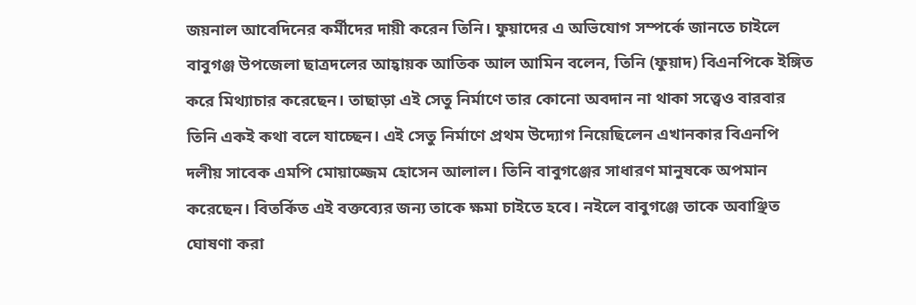জয়নাল আবেদিনের কর্মীদের দায়ী করেন তিনি। ফুয়াদের এ অভিযোগ সম্পর্কে জানতে চাইলে বাবুগঞ্জ উপজেলা ছাত্রদলের আহ্বায়ক আতিক আল আমিন বলেন, তিনি (ফুয়াদ) বিএনপিকে ইঙ্গিত করে মিথ্যাচার করেছেন। তাছাড়া এই সেতু নির্মাণে তার কোনো অবদান না থাকা সত্ত্বেও বারবার তিনি একই কথা বলে যাচ্ছেন। এই সেতু নির্মাণে প্রথম উদ্যোগ নিয়েছিলেন এখানকার বিএনপি দলীয় সাবেক এমপি মোয়াজ্জেম হোসেন আলাল। তিনি বাবুগঞ্জের সাধারণ মানুষকে অপমান করেছেন। বিতর্কিত এই বক্তব্যের জন্য তাকে ক্ষমা চাইতে হবে। নইলে বাবুগঞ্জে তাকে অবাঞ্ছিত ঘোষণা করা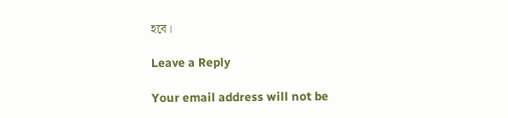হবে।

Leave a Reply

Your email address will not be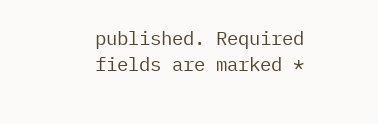published. Required fields are marked *